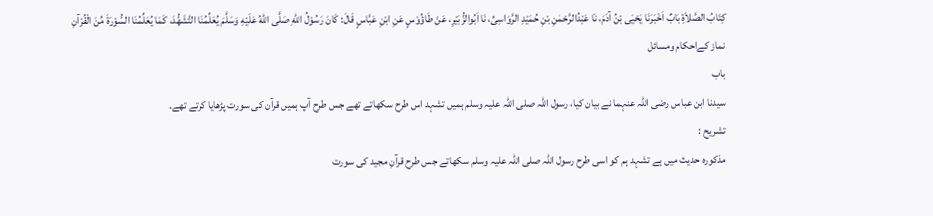كِتَابُ الصَّلاَةِ بَابٌ اَخْبَرَنَا یَحْیَی بْنُ آدَمَ، نَا عَبْدُالرَّحْمٰنِ بْنِ حُمَیْدِ الرَّوَاسِیِّ، نَا اَبُوالزُّبَیْرِ، عَنْ طَاؤُوْسٍ عَنِ ابْنِ عَبَّاسٍ قَالَ: کَانَ رَسُوْلُ اللّٰهِ صَلَّی اللّٰهُ عَلَیْهِ وَسَلَّمَ یُعَلِّمُنَا التَّشَهُّدَ، کَمَا یُعَلِّمُنَا السُّوْرَةَ مِّنَ الْقُرْآنِ
نماز کےاحکام ومسائل
باب
سیدنا ابن عباس رضی اللہ عنہما نے بیان کیا، رسول اللہ صلی اللہ علیہ وسلم ہمیں تشہد اس طرح سکھاتے تھے جس طرح آپ ہمیں قرآن کی سورت پڑھایا کرتے تھے۔
تشریح :
مذکورہ حدیث میں ہے تشہد ہم کو اسی طرح رسول اللہ صلی اللہ علیہ وسلم سکھاتے جس طرح قرآنِ مجید کی سورت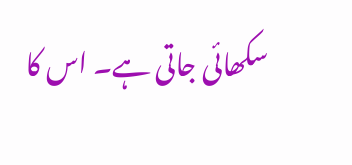سکھائی جاتی ہے۔ اس کا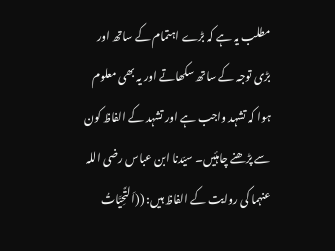مطلب یہ ہے کہ بڑے اہتمام کے ساتھ اور بڑی توجہ کے ساتھ سکھاتے اور یہ بھی معلوم ہوا کہ تشہد واجب ہے اور تشہد کے الفاظ کون سے پڑھنے چاہئیں۔ سیّدنا ابن عباس رضی اللہ عنہما کی روایت کے الفاظ ہیں: ((اَلتَّحِیَّاتُ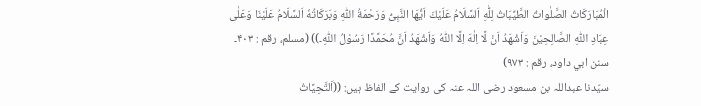الْمُبَارَکَاتُ الصَّلٰواتُ الطَّیِّبَاتُ لِلّٰهِ اَلسَّلَامُ عَلَیْكَ اَیُّهَا النَّبِیُّ وَرَحْمَةُ اللّٰهِ وَبَرَکَاتُهٗ اَلسَّلَامُ عَلَیْنَا وَعَلٰی عِبَادِ اللّٰهِ الصَّالِحِیْنَ وَاَشْهَدُ اَنْ لَّا اِلٰهَ اِلَّا اللّٰهُ وَاَشْهَدُ اَنَّ مُحَمَّدًا رَسُوْلُ اللّٰهِ۔)) (مسلم، رقم : ۴۰۳۔ سنن ابي داود، رقم : ۹۷۳)
سیّدنا عبداللہ بن مسعود رضی اللہ عنہ کی روایت کے الفاظ ہیں: ((اَلتَّحِیَّاتُ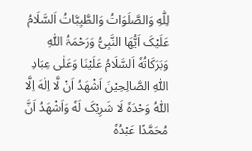لِلّٰهِ وَالصَّلَوَاتُ وَالطَّیِبَّاتُ اَلسَّلَامُ عَلَیْکَ اَیُّهَا النَّبِیُّ وَرَحْمَۃُ اللّٰهِ وَبَرَکَاتُهٗ اَلسَّلَامُ عَلَیْنَا وَعَلٰی عِبَادِ اللّٰهِ الصَّالِحِیْنَ اَشْهَدُ اَنْ لَّا اِلٰهَ اِلَّا اللّٰهُ وَحْدَہٗ لَا شَرِیْکَ لَهٗ وَاَشْهَدُ اَنَّ مُحَمَّدًا عَبْدُهٗ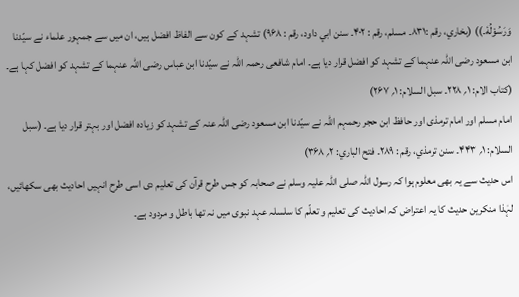وَرَسُوْلُهٗ۔)) (بخاري، رقم :۸۳۱۔ مسلم، رقم : ۴۰۲۔ سنن ابي داود، رقم : ۹۶۸) تشہد کے کون سے الفاظ افضل ہیں، ان میں سے جمہور علماء نے سیّدنا ابن مسعود رضی اللہ عنہما کے تشہد کو افضل قرار دیا ہے۔ امام شافعی رحمہ اللہ نے سیّدنا ابن عباس رضی اللہ عنہما کے تشہد کو افضل کہا ہے۔ (کتاب الام: ۱؍ ۲۲۸۔ سبل السلام: ۱؍ ۲۶۷)
امام مسلم اور امام ترمذی اور حافظ ابن حجر رحمہم اللہ نے سیّدنا ابن مسعود رضی اللہ عنہ کے تشہد کو زیادہ افضل اور بہتر قرار دیا ہے۔ (سبل السلام: ۱؍ ۴۴۳۔ سنن ترمذي، رقم : ۲۸۹۔ فتح الباري: ۲؍ ۳۶۸)
اس حدیث سے یہ بھی معلوم ہوا کہ رسول اللہ صلی اللہ علیہ وسلم نے صحابہ کو جس طرح قرآن کی تعلیم دی اسی طرح انہیں احادیث بھی سکھائیں، لہٰذا منکرین حدیث کا یہ اعتراض کہ احادیث کی تعلیم و تعلّم کا سلسلہ عہد نبوی میں نہ تھا باطل و مردود ہے۔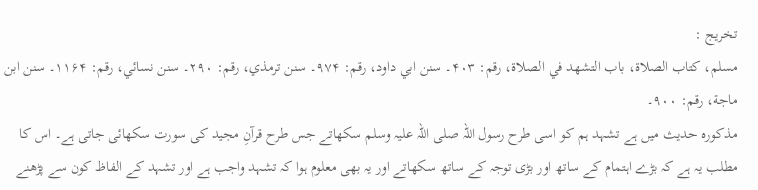تخریج :
مسلم، کتاب الصلاة، باب التشهد في الصلاۃ، رقم: ۴۰۳۔ سنن ابي داود، رقم: ۹۷۴۔ سنن ترمذي، رقم: ۲۹۰۔ سنن نسائي، رقم: ۱۱۶۴۔ سنن ابن ماجة، رقم: ۹۰۰۔
مذکورہ حدیث میں ہے تشہد ہم کو اسی طرح رسول اللہ صلی اللہ علیہ وسلم سکھاتے جس طرح قرآنِ مجید کی سورت سکھائی جاتی ہے۔ اس کا مطلب یہ ہے کہ بڑے اہتمام کے ساتھ اور بڑی توجہ کے ساتھ سکھاتے اور یہ بھی معلوم ہوا کہ تشہد واجب ہے اور تشہد کے الفاظ کون سے پڑھنے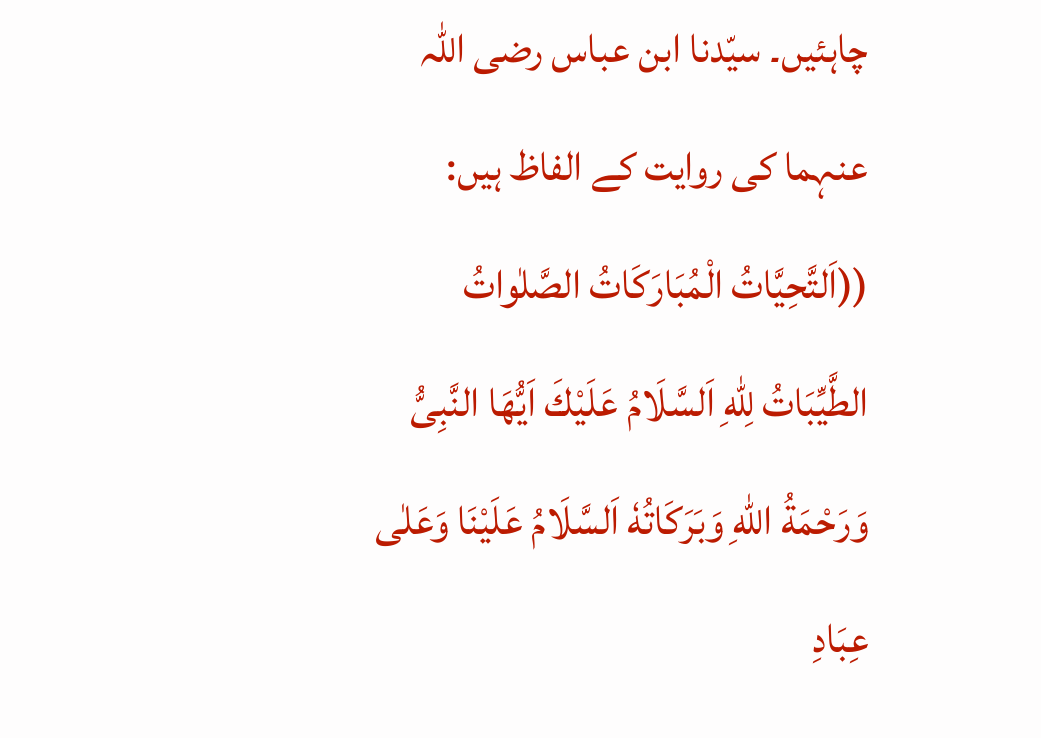چاہئیں۔ سیّدنا ابن عباس رضی اللہ عنہما کی روایت کے الفاظ ہیں: ((اَلتَّحِیَّاتُ الْمُبَارَکَاتُ الصَّلٰواتُ الطَّیِّبَاتُ لِلّٰهِ اَلسَّلَامُ عَلَیْكَ اَیُّهَا النَّبِیُّ وَرَحْمَةُ اللّٰهِ وَبَرَکَاتُهٗ اَلسَّلَامُ عَلَیْنَا وَعَلٰی عِبَادِ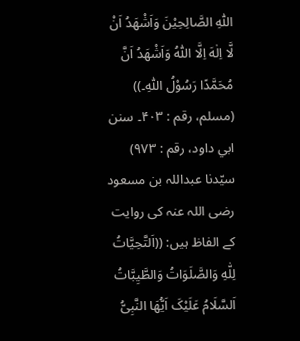اللّٰهِ الصَّالِحِیْنَ وَاَشْهَدُ اَنْ لَّا اِلٰهَ اِلَّا اللّٰهُ وَاَشْهَدُ اَنَّ مُحَمَّدًا رَسُوْلُ اللّٰهِ۔)) (مسلم، رقم : ۴۰۳۔ سنن ابي داود، رقم : ۹۷۳)
سیّدنا عبداللہ بن مسعود رضی اللہ عنہ کی روایت کے الفاظ ہیں: ((اَلتَّحِیَّاتُ لِلّٰهِ وَالصَّلَوَاتُ وَالطَّیِبَّاتُ اَلسَّلَامُ عَلَیْکَ اَیُّهَا النَّبِیُّ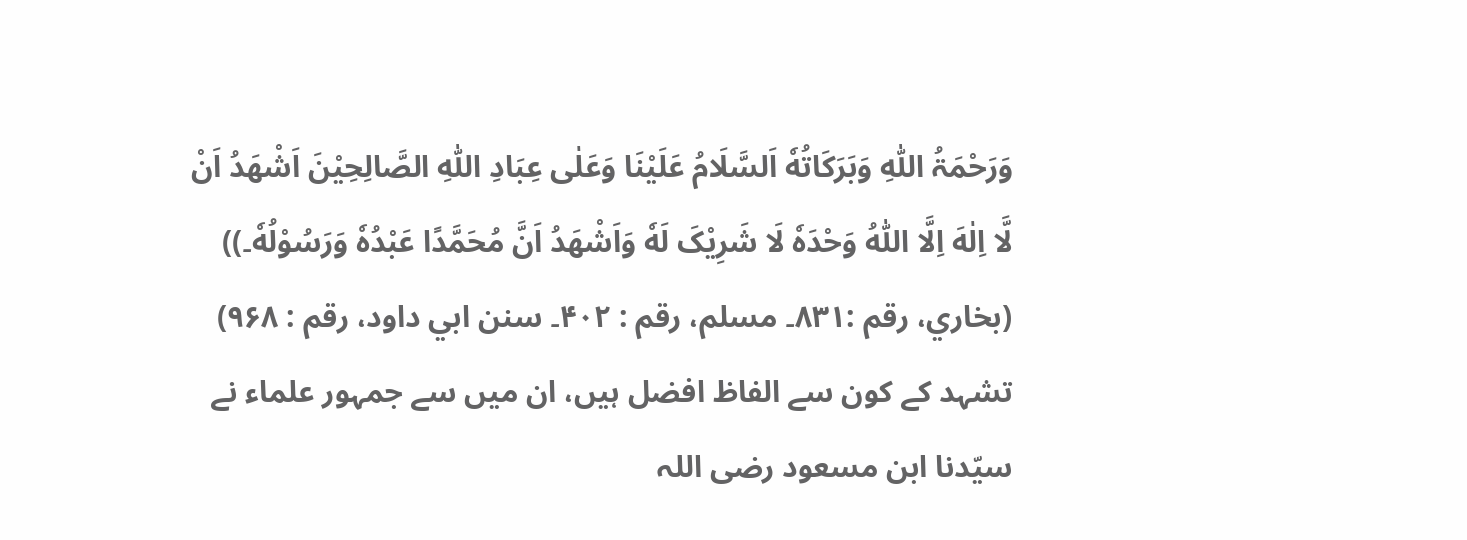وَرَحْمَۃُ اللّٰهِ وَبَرَکَاتُهٗ اَلسَّلَامُ عَلَیْنَا وَعَلٰی عِبَادِ اللّٰهِ الصَّالِحِیْنَ اَشْهَدُ اَنْ لَّا اِلٰهَ اِلَّا اللّٰهُ وَحْدَہٗ لَا شَرِیْکَ لَهٗ وَاَشْهَدُ اَنَّ مُحَمَّدًا عَبْدُهٗ وَرَسُوْلُهٗ۔)) (بخاري، رقم :۸۳۱۔ مسلم، رقم : ۴۰۲۔ سنن ابي داود، رقم : ۹۶۸) تشہد کے کون سے الفاظ افضل ہیں، ان میں سے جمہور علماء نے سیّدنا ابن مسعود رضی اللہ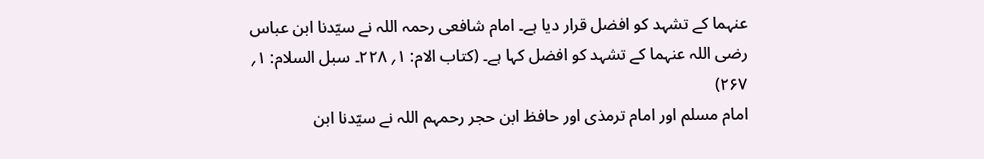عنہما کے تشہد کو افضل قرار دیا ہے۔ امام شافعی رحمہ اللہ نے سیّدنا ابن عباس رضی اللہ عنہما کے تشہد کو افضل کہا ہے۔ (کتاب الام: ۱؍ ۲۲۸۔ سبل السلام: ۱؍ ۲۶۷)
امام مسلم اور امام ترمذی اور حافظ ابن حجر رحمہم اللہ نے سیّدنا ابن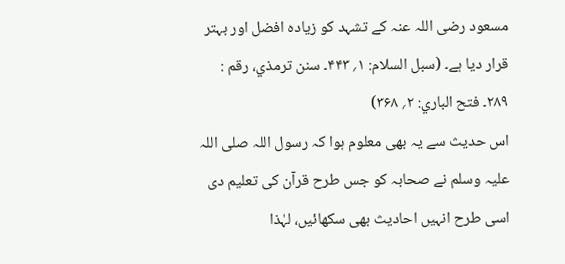مسعود رضی اللہ عنہ کے تشہد کو زیادہ افضل اور بہتر قرار دیا ہے۔ (سبل السلام: ۱؍ ۴۴۳۔ سنن ترمذي، رقم : ۲۸۹۔ فتح الباري: ۲؍ ۳۶۸)
اس حدیث سے یہ بھی معلوم ہوا کہ رسول اللہ صلی اللہ علیہ وسلم نے صحابہ کو جس طرح قرآن کی تعلیم دی اسی طرح انہیں احادیث بھی سکھائیں، لہٰذا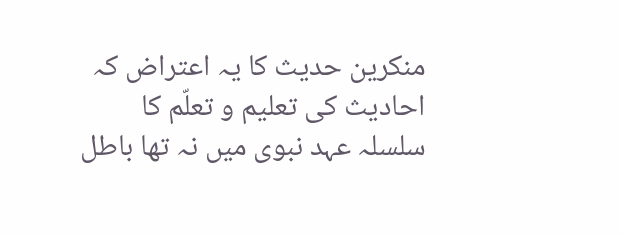منکرین حدیث کا یہ اعتراض کہ احادیث کی تعلیم و تعلّم کا سلسلہ عہد نبوی میں نہ تھا باطل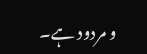و مردود ہے۔